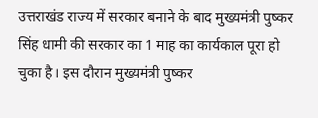उत्तराखंड राज्य में सरकार बनाने के बाद मुख्यमंत्री पुष्कर सिंह धामी की सरकार का 1 माह का कार्यकाल पूरा हो चुका है। इस दौरान मुख्यमंत्री पुष्कर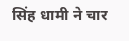सिंह धामी ने चार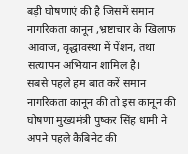बड़ी घोषणाएं की है जिसमें समान नागरिकता कानून ,भ्रष्टाचार के खिलाफ आवाज, वृद्धावस्था में पेंशन, तथा सत्यापन अभियान शामिल है।
सबसे पहले हम बात करें समान नागरिकता कानून की तो इस कानून की घोषणा मुख्यमंत्री पुष्कर सिंह धामी ने अपने पहले कैबिनेट की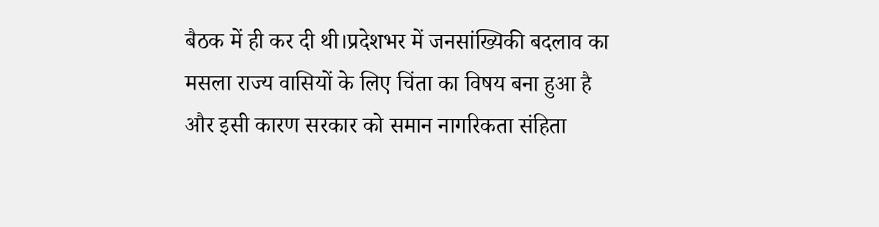बैठक में ही कर दी थी।प्रदेशभर में जनसांख्यिकी बदलाव का मसला राज्य वासियों के लिए चिंता का विषय बना हुआ है और इसी कारण सरकार को समान नागरिकता संहिता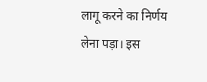लागू करने का निर्णय लेना पड़ा। इस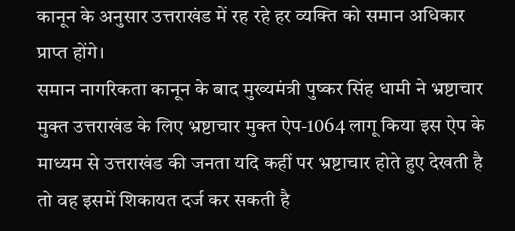कानून के अनुसार उत्तराखंड में रह रहे हर व्यक्ति को समान अधिकार प्राप्त होंगे।
समान नागरिकता कानून के बाद मुख्यमंत्री पुष्कर सिंह धामी ने भ्रष्टाचार मुक्त उत्तराखंड के लिए भ्रष्टाचार मुक्त ऐप-1064 लागू किया इस ऐप के माध्यम से उत्तराखंड की जनता यदि कहीं पर भ्रष्टाचार होते हुए देखती है तो वह इसमें शिकायत दर्ज कर सकती है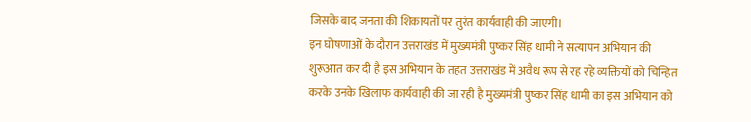जिसके बाद जनता की शिकायतों पर तुरंत कार्यवाही की जाएगी।
इन घोषणाओं के दौरान उत्तराखंड में मुख्यमंत्री पुष्कर सिंह धामी ने सत्यापन अभियान की शुरूआत कर दी है इस अभियान के तहत उत्तराखंड में अवैध रूप से रह रहे व्यक्तियों को चिन्हित करके उनके खिलाफ कार्यवाही की जा रही है मुख्यमंत्री पुष्कर सिंह धामी का इस अभियान को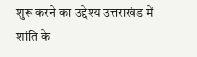शुरू करने का उद्देश्य उत्तराखंड में शांति के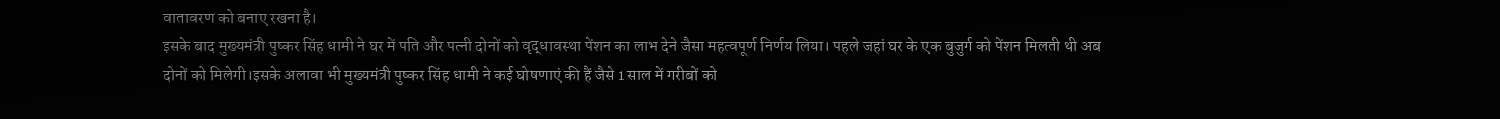वातावरण को बनाए रखना है।
इसके बाद मुख्यमंत्री पुष्कर सिंह धामी ने घर में पति और पत्नी दोनों को वृद्धावस्था पेंशन का लाभ देने जैसा महत्वपूर्ण निर्णय लिया। पहले जहां घर के एक बुजुर्ग को पेंशन मिलती थी अब दोनों को मिलेगी।इसके अलावा भी मुख्यमंत्री पुष्कर सिंह धामी ने कई घोषणाएं की हैं जैसे 1 साल में गरीबों को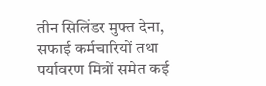तीन सिलिंडर मुफ्त देना, सफाई कर्मचारियों तथा पर्यावरण मित्रों समेत कई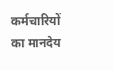कर्मचारियों का मानदेय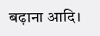बढ़ाना आदि।